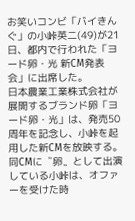お笑いコンビ「バイきんぐ」の小峠英二(49)が21日、都内で行われた「ヨード卵・光 新CM発表会」に出席した。
日本農業工業株式会社が展開するブランド卵「ヨード卵・光」は、発売50周年を記念し、小峠を起用した新CMを放映する。
同CMに〝卵〟として出演している小峠は、オファーを受けた時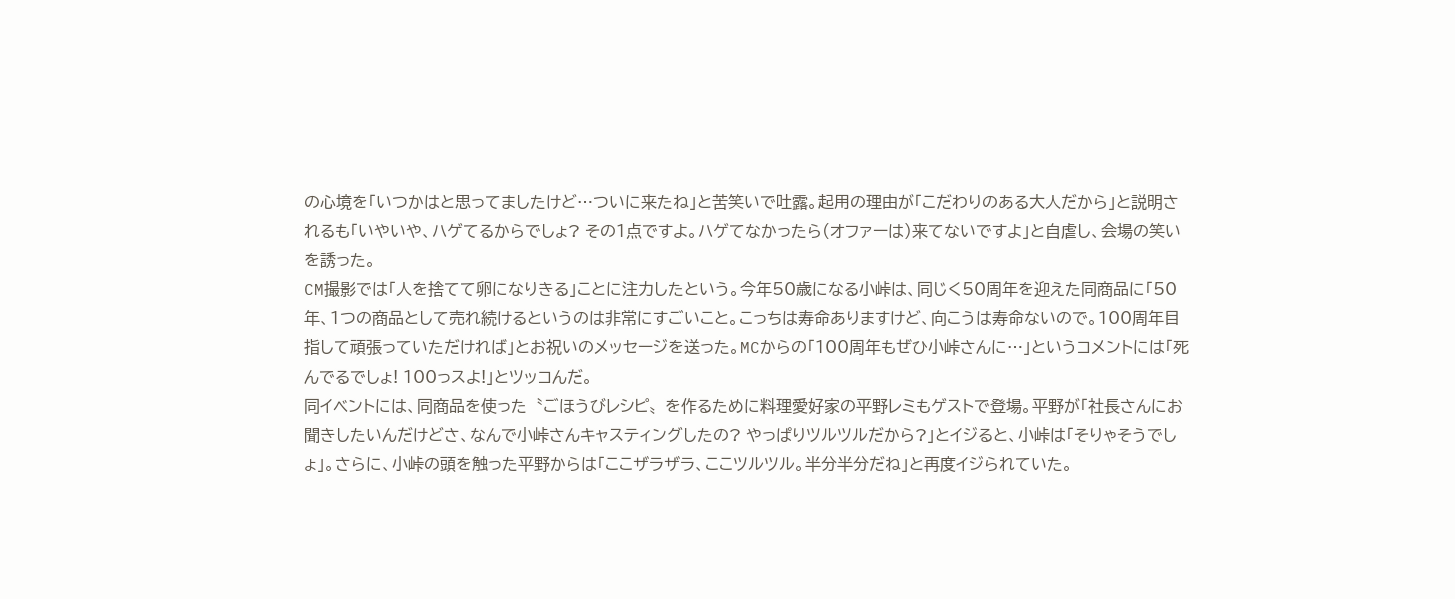の心境を「いつかはと思ってましたけど…ついに来たね」と苦笑いで吐露。起用の理由が「こだわりのある大人だから」と説明されるも「いやいや、ハゲてるからでしょ? その1点ですよ。ハゲてなかったら(オファーは)来てないですよ」と自虐し、会場の笑いを誘った。
CM撮影では「人を捨てて卵になりきる」ことに注力したという。今年50歳になる小峠は、同じく50周年を迎えた同商品に「50年、1つの商品として売れ続けるというのは非常にすごいこと。こっちは寿命ありますけど、向こうは寿命ないので。100周年目指して頑張っていただければ」とお祝いのメッセージを送った。MCからの「100周年もぜひ小峠さんに…」というコメントには「死んでるでしょ! 100っスよ!」とツッコんだ。
同イベントには、同商品を使った〝ごほうびレシピ〟を作るために料理愛好家の平野レミもゲストで登場。平野が「社長さんにお聞きしたいんだけどさ、なんで小峠さんキャスティングしたの? やっぱりツルツルだから?」とイジると、小峠は「そりゃそうでしょ」。さらに、小峠の頭を触った平野からは「ここザラザラ、ここツルツル。半分半分だね」と再度イジられていた。